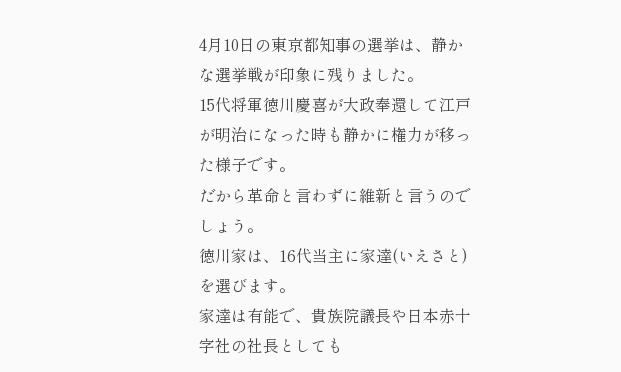4月10日の東京都知事の選挙は、静かな選挙戦が印象に残りました。
15代将軍徳川慶喜が大政奉還して江戸が明治になった時も静かに権力が移った様子です。
だから革命と言わずに維新と言うのでしょう。
徳川家は、16代当主に家達(いえさと)を選びます。
家達は有能で、貴族院議長や日本赤十字社の社長としても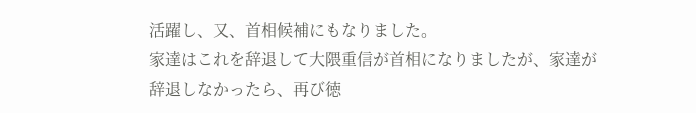活躍し、又、首相候補にもなりました。
家達はこれを辞退して大隈重信が首相になりましたが、家達が辞退しなかったら、再び徳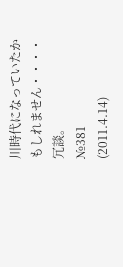川時代になっていたかもしれません・・・・冗談。
№381
(2011.4.14)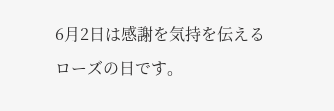6月2日は感謝を気持を伝えるローズの日です。